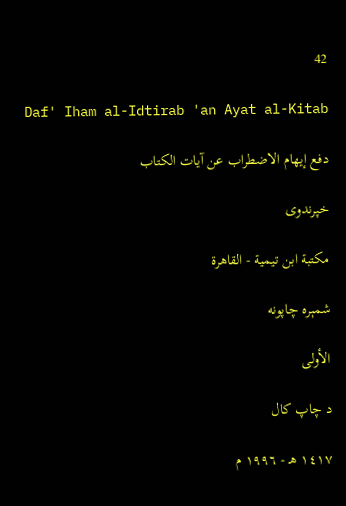42

Daf' Iham al-Idtirab 'an Ayat al-Kitab

دفع إيهام الاضطراب عن آيات الكتاب

خپرندوی

مكتبة ابن تيمية - القاهرة

شمېره چاپونه

الأولى

د چاپ کال

١٤١٧ هـ - ١٩٩٦ م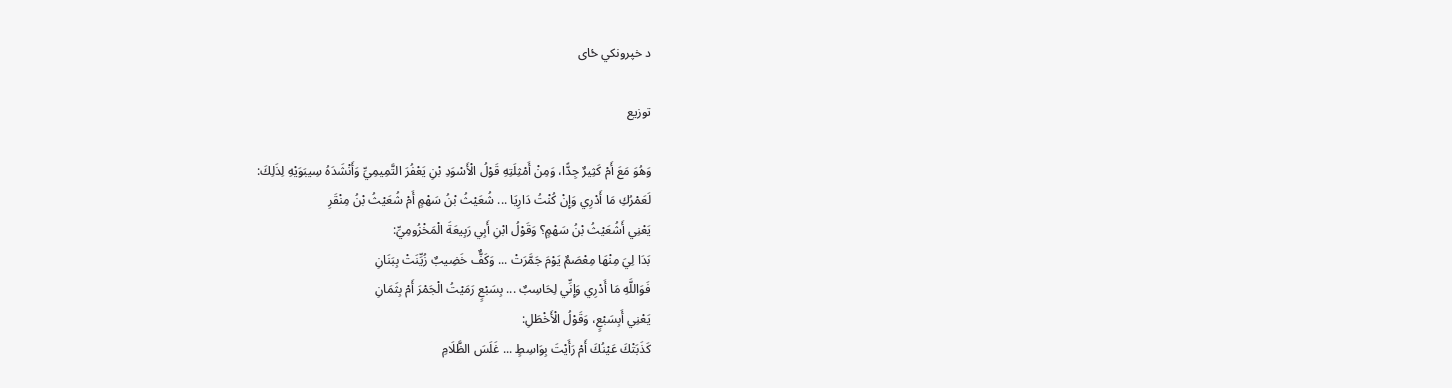د خپرونکي ځای

توزيع

وَهُوَ مَعَ أَمْ كَثِيرٌ جِدًّا، وَمِنْ أَمْثِلَتِهِ قَوْلُ الْأَسْوَدِ بْنِ يَعْفُرَ التَّمِيمِيِّ وَأَنْشَدَهُ سِيبَوَيْهِ لِذَلِكَ:
لَعَمْرُكِ مَا أَدْرِي وَإِنْ كُنْتُ دَارِيَا ... شُعَيْثُ بْنُ سَهْمٍ أَمْ شُعَيْثُ بْنُ مِنْقَرِ
يَعْنِي أَشُعَيْثُ بْنُ سَهْمٍ؟ وَقَوْلُ ابْنِ أَبِي رَبِيعَةَ الْمَخْزُومِيِّ:
بَدَا لِيَ مِنْهَا مِعْصَمٌ يَوْمَ جَمَّرَتْ ... وَكَفٌّ خَضِيبٌ زُيِّنَتْ بِبَنَانِ
فَوَاللَّهِ مَا أَدْرِي وَإِنِّي لِحَاسِبٌ ... بِسَبْعٍ رَمَيْتُ الْجَمْرَ أَمْ بِثَمَانِ
يَعْنِي أَبِسَبْعٍ، وَقَوْلُ الْأَخْطَلِ:
كَذَبَتْكَ عَيْنُكَ أَمْ رَأَيْتَ بِوَاسِطٍ ... غَلَسَ الظَّلَامِ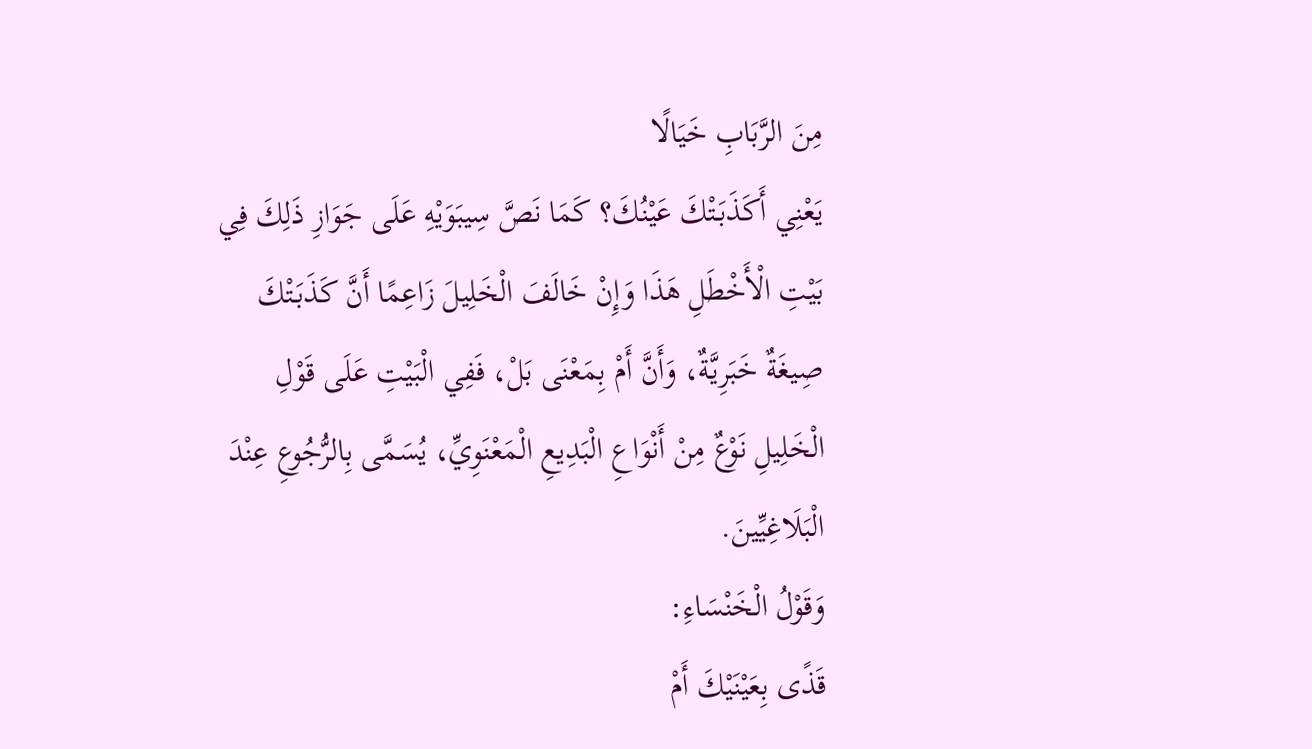مِنَ الرَّبَابِ خَيَالًا
يَعْنِي أَكَذَبَتْكَ عَيْنُكَ؟ كَمَا نَصَّ سِيبَوَيْهِ عَلَى جَوَازِ ذَلِكَ فِي بَيْتِ الْأَخْطَلِ هَذَا وَإِنْ خَالَفَ الْخَلِيلَ زَاعِمًا أَنَّ كَذَبَتْكَ صِيغَةٌ خَبَرِيَّةٌ، وَأَنَّ أَمْ بِمَعْنَى بَلْ، فَفِي الْبَيْتِ عَلَى قَوْلِ الْخَلِيلِ نَوْعٌ مِنْ أَنْوَاعِ الْبَدِيعِ الْمَعْنَوِيِّ، يُسَمَّى بِالرُّجُوعِ عِنْدَ الْبَلَاغِيِّينَ.
وَقَوْلُ الْخَنْسَاءِ:
قَذًى بِعَيْنَيْكَ أَمْ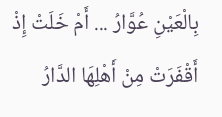بِالْعَيْنِ عُوَّارُ ... أَمْ خَلَتْ إِذْ أَقْفَرَتْ مِنْ أَهْلِهَا الدَّارُ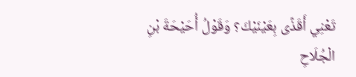تَعْنِي أَقَذًى بِعَيْنَيْكَ؟ وَقَوْلُ أُحَيْحَةَ بْنِ الْجُلَاحِ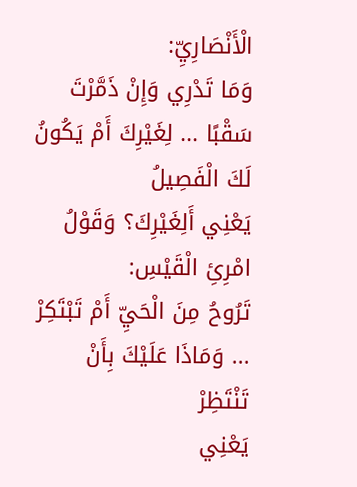الْأَنْصَارِيِّ:
وَمَا تَدْرِي وَإِنْ ذَمَّرْتَ سَقْبًا ... لِغَيْرِكَ أَمْ يَكُونُ لَكَ الْفَصِيلُ
يَعْنِي أَلِغَيْرِكَ؟ وَقَوْلُ امْرِئِ الْقَيْسِ:
تَرُوحُ مِنَ الْحَيِّ أَمْ تَبْتَكِرْ ... وَمَاذَا عَلَيْكَ بِأَنْ تَنْتَظِرْ
يَعْنِي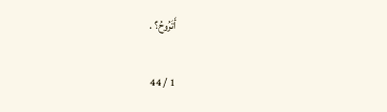أَتَرُوحُ؟ .

1 / 44